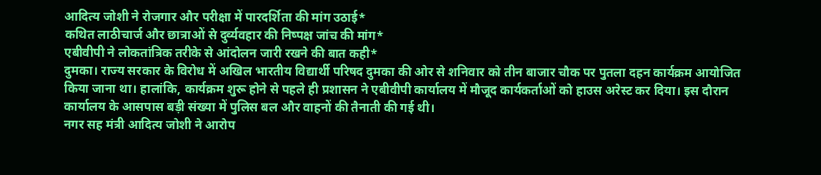आदित्य जोशी ने रोजगार और परीक्षा में पारदर्शिता की मांग उठाई*
कथित लाठीचार्ज और छात्राओं से दुर्व्यवहार की निष्पक्ष जांच की मांग*
एबीवीपी ने लोकतांत्रिक तरीके से आंदोलन जारी रखने की बात कही*
दुमका। राज्य सरकार के विरोध में अखिल भारतीय विद्यार्थी परिषद दुमका की ओर से शनिवार को तीन बाजार चौक पर पुतला दहन कार्यक्रम आयोजित किया जाना था। हालांकि, कार्यक्रम शुरू होने से पहले ही प्रशासन ने एबीवीपी कार्यालय में मौजूद कार्यकर्ताओं को हाउस अरेस्ट कर दिया। इस दौरान कार्यालय के आसपास बड़ी संख्या में पुलिस बल और वाहनों की तैनाती की गई थी।
नगर सह मंत्री आदित्य जोशी ने आरोप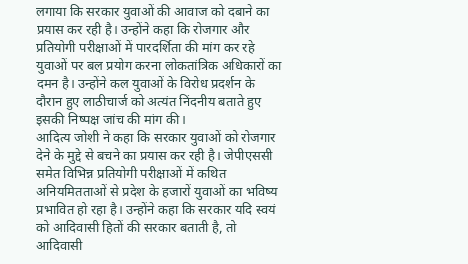लगाया कि सरकार युवाओं की आवाज को दबाने का प्रयास कर रही है। उन्होंने कहा कि रोजगार और प्रतियोगी परीक्षाओं में पारदर्शिता की मांग कर रहे युवाओं पर बल प्रयोग करना लोकतांत्रिक अधिकारों का दमन है। उन्होंने कल युवाओं के विरोध प्रदर्शन के दौरान हुए लाठीचार्ज को अत्यंत निंदनीय बताते हुए इसकी निष्पक्ष जांच की मांग की।
आदित्य जोशी ने कहा कि सरकार युवाओं को रोजगार देने के मुद्दे से बचने का प्रयास कर रही है। जेपीएससी समेत विभिन्न प्रतियोगी परीक्षाओं में कथित अनियमितताओं से प्रदेश के हजारों युवाओं का भविष्य प्रभावित हो रहा है। उन्होंने कहा कि सरकार यदि स्वयं को आदिवासी हितों की सरकार बताती है, तो आदिवासी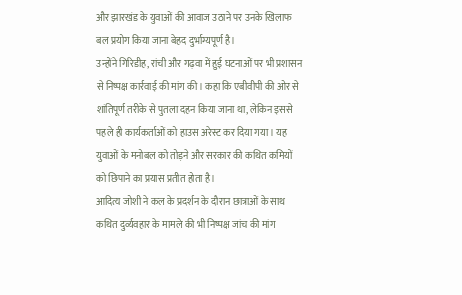और झारखंड के युवाओं की आवाज उठाने पर उनके खिलाफ बल प्रयोग किया जाना बेहद दुर्भाग्यपूर्ण है।
उन्होंने गिरिडीह, रांची और गढ़वा में हुई घटनाओं पर भी प्रशासन से निष्पक्ष कार्रवाई की मांग की। कहा कि एबीवीपी की ओर से शांतिपूर्ण तरीके से पुतला दहन किया जाना था, लेकिन इससे पहले ही कार्यकर्ताओं को हाउस अरेस्ट कर दिया गया। यह युवाओं के मनोबल को तोड़ने और सरकार की कथित कमियों को छिपाने का प्रयास प्रतीत होता है।
आदित्य जोशी ने कल के प्रदर्शन के दौरान छात्राओं के साथ कथित दुर्व्यवहार के मामले की भी निष्पक्ष जांच की मांग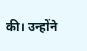की। उन्होंने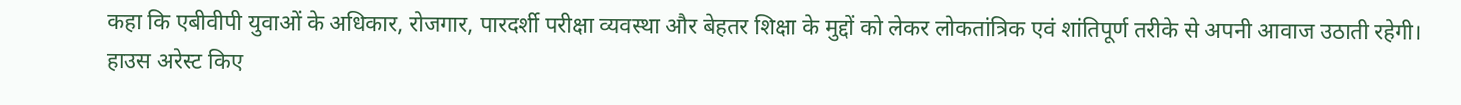कहा कि एबीवीपी युवाओं के अधिकार, रोजगार, पारदर्शी परीक्षा व्यवस्था और बेहतर शिक्षा के मुद्दों को लेकर लोकतांत्रिक एवं शांतिपूर्ण तरीके से अपनी आवाज उठाती रहेगी।
हाउस अरेस्ट किए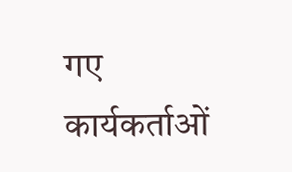गए कार्यकर्ताओं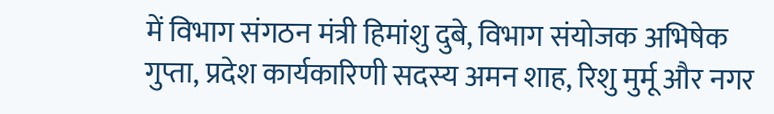में विभाग संगठन मंत्री हिमांशु दुबे, विभाग संयोजक अभिषेक गुप्ता, प्रदेश कार्यकारिणी सदस्य अमन शाह, रिशु मुर्मू और नगर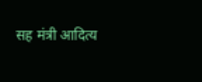सह मंत्री आदित्य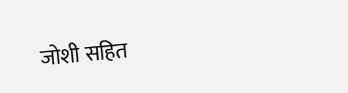जोशी सहित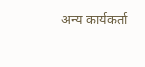अन्य कार्यकर्ता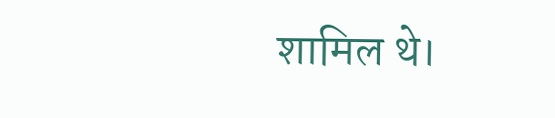शामिल थे।